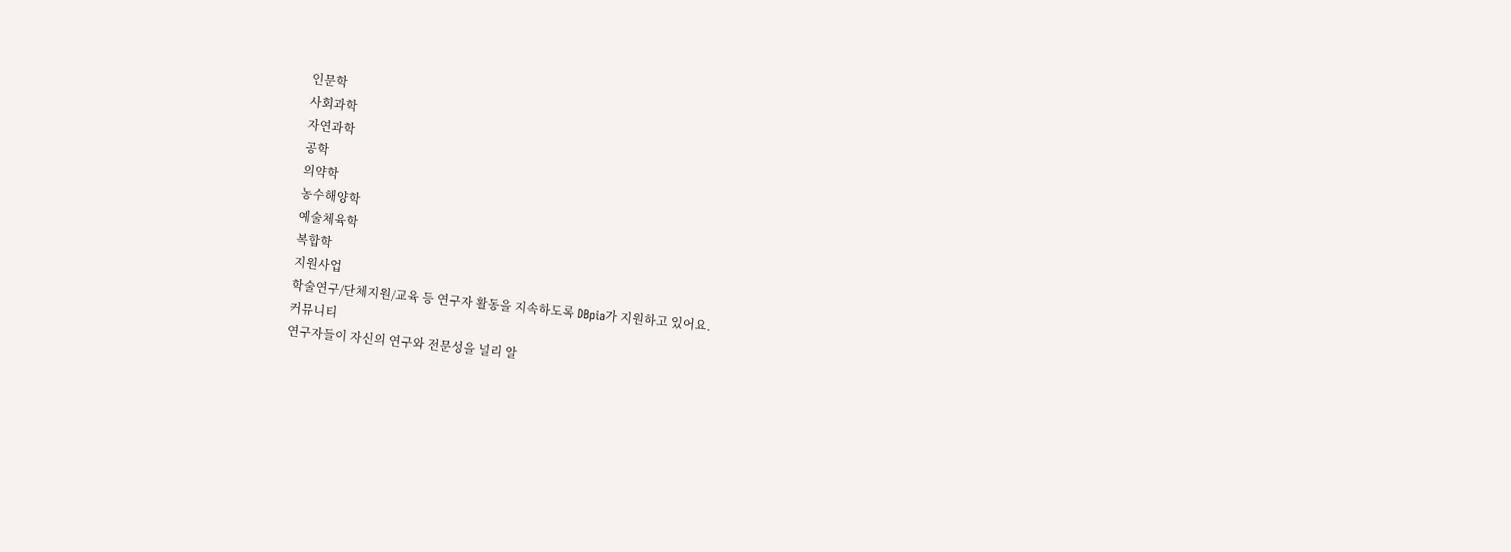인문학
사회과학
자연과학
공학
의약학
농수해양학
예술체육학
복합학
지원사업
학술연구/단체지원/교육 등 연구자 활동을 지속하도록 DBpia가 지원하고 있어요.
커뮤니티
연구자들이 자신의 연구와 전문성을 널리 알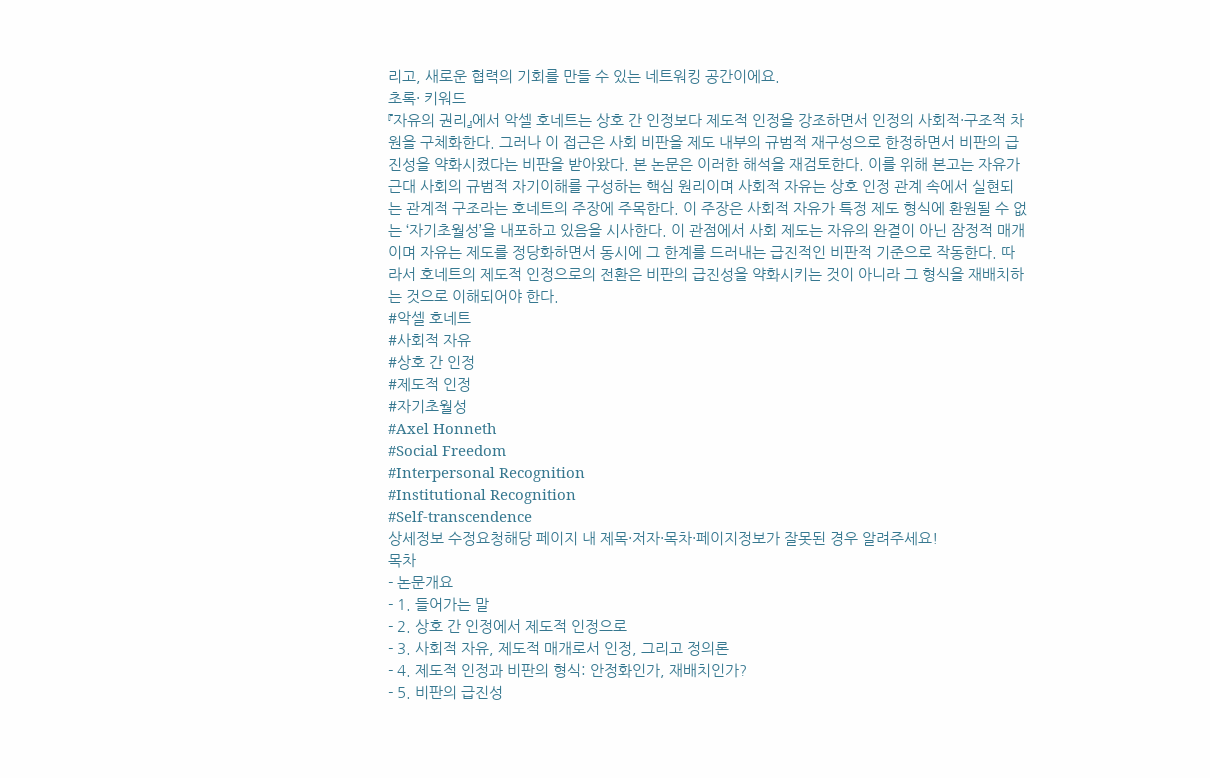리고, 새로운 협력의 기회를 만들 수 있는 네트워킹 공간이에요.
초록· 키워드
『자유의 권리』에서 악셀 호네트는 상호 간 인정보다 제도적 인정을 강조하면서 인정의 사회적·구조적 차원을 구체화한다. 그러나 이 접근은 사회 비판을 제도 내부의 규범적 재구성으로 한정하면서 비판의 급진성을 약화시켰다는 비판을 받아왔다. 본 논문은 이러한 해석을 재검토한다. 이를 위해 본고는 자유가 근대 사회의 규범적 자기이해를 구성하는 핵심 원리이며 사회적 자유는 상호 인정 관계 속에서 실현되는 관계적 구조라는 호네트의 주장에 주목한다. 이 주장은 사회적 자유가 특정 제도 형식에 환원될 수 없는 ‘자기초월성’을 내포하고 있음을 시사한다. 이 관점에서 사회 제도는 자유의 완결이 아닌 잠정적 매개이며 자유는 제도를 정당화하면서 동시에 그 한계를 드러내는 급진적인 비판적 기준으로 작동한다. 따라서 호네트의 제도적 인정으로의 전환은 비판의 급진성을 약화시키는 것이 아니라 그 형식을 재배치하는 것으로 이해되어야 한다.
#악셀 호네트
#사회적 자유
#상호 간 인정
#제도적 인정
#자기초월성
#Axel Honneth
#Social Freedom
#Interpersonal Recognition
#Institutional Recognition
#Self-transcendence
상세정보 수정요청해당 페이지 내 제목·저자·목차·페이지정보가 잘못된 경우 알려주세요!
목차
- 논문개요
- 1. 들어가는 말
- 2. 상호 간 인정에서 제도적 인정으로
- 3. 사회적 자유, 제도적 매개로서 인정, 그리고 정의론
- 4. 제도적 인정과 비판의 형식: 안정화인가, 재배치인가?
- 5. 비판의 급진성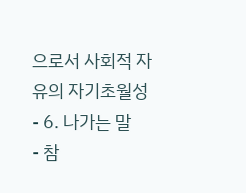으로서 사회적 자유의 자기초월성
- 6. 나가는 말
- 참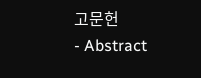고문헌
- Abstract